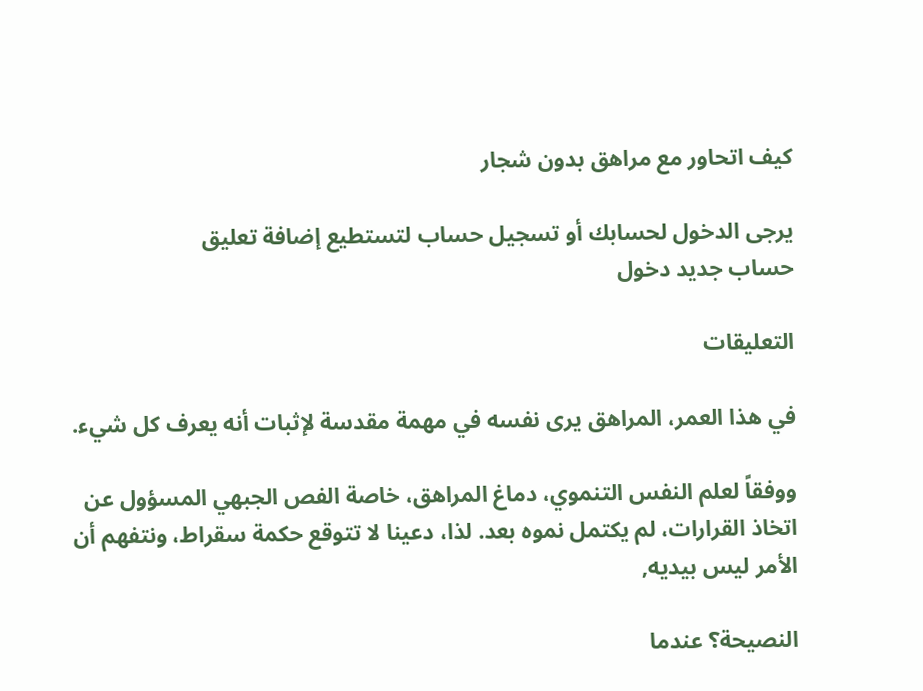كيف اتحاور مع مراهق بدون شجار

يرجى الدخول لحسابك أو تسجيل حساب لتستطيع إضافة تعليق
حساب جديد دخول

التعليقات

في هذا العمر، المراهق يرى نفسه في مهمة مقدسة لإثبات أنه يعرف كل شيء.

ووفقاً لعلم النفس التنموي، دماغ المراهق، خاصة الفص الجبهي المسؤول عن اتخاذ القرارات، لم يكتمل نموه بعد. لذا، دعينا لا تتوقع حكمة سقراط، ونتفهم أن الأمر ليس بيديه,

النصيحة؟ عندما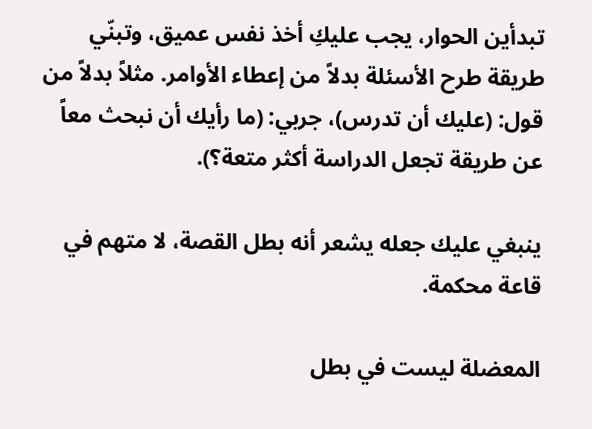تبدأين الحوار، يجب عليكِ أخذ نفس عميق، وتبنّي طريقة طرح الأسئلة بدلاً من إعطاء الأوامر. مثلاً بدلاً من قول: (عليك أن تدرس)، جربي: (ما رأيك أن نبحث معاً عن طريقة تجعل الدراسة أكثر متعة؟).

ينبغي عليك جعله يشعر أنه بطل القصة، لا متهم في قاعة محكمة.

المعضلة ليست في بطل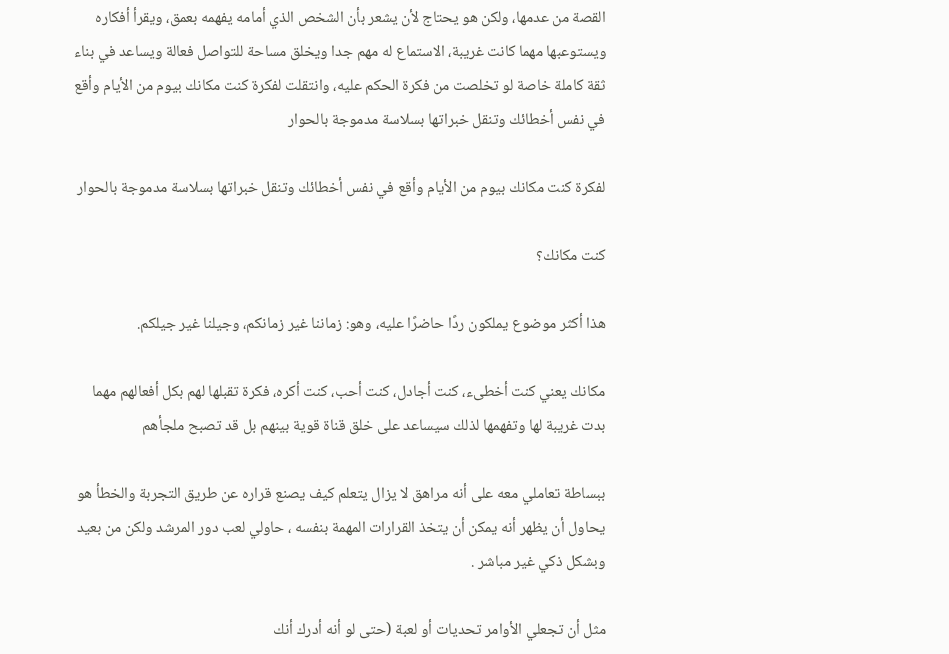القصة من عدمها، ولكن هو يحتاج لأن يشعر بأن الشخص الذي أمامه يفهمه بعمق، ويقرأ أفكاره ويستوعبها مهما كانت غريبة، الاستماع له مهم جدا ويخلق مساحة للتواصل فعالة ويساعد في بناء ثقة كاملة خاصة لو تخلصت من فكرة الحكم عليه، وانتقلت لفكرة كنت مكانك بيوم من الأيام وأقع في نفس أخطائك وتنقل خبراتها بسلاسة مدموجة بالحوار

لفكرة كنت مكانك بيوم من الأيام وأقع في نفس أخطائك وتنقل خبراتها بسلاسة مدموجة بالحوار

كنت مكانك؟

هذا أكثر موضوع يملكون ردًا حاضرًا عليه، وهو: زماننا غير زمانكم، وجيلنا غير جيلكم.

مكانك يعني كنت أخطىء، كنت أجادل، كنت أحب، كنت أكره، فكرة تقبلها لهم بكل أفعالهم مهما بدت غريبة لها وتفهمها لذلك سيساعد على خلق قناة قوية بينهم بل قد تصبح ملجأهم

ببساطة تعاملي معه على أنه مراهق لا يزال يتعلم كيف يصنع قراره عن طريق التجربة والخطأ هو يحاول أن يظهر أنه يمكن أن يتخذ القرارات المهمة بنفسه ، حاولي لعب دور المرشد ولكن من بعيد وبشكل ذكي غير مباشر .

مثل أن تجعلي الأوامر تحديات أو لعبة (حتى لو أنه أدرك أنك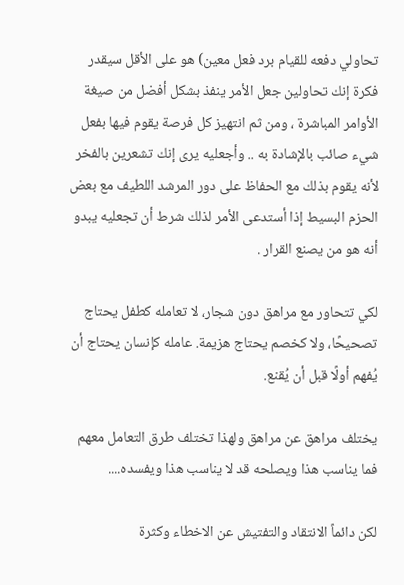تحاولي دفعه للقيام برد فعل معين) هو على الأقل سيقدر فكرة إنك تحاولين جعل الأمر ينفذ بشكل أفضل من صيغة الأوامر المباشرة ، ومن ثم انتهيز كل فرصة يقوم فيها بفعل شيء صائب بالإشادة به .. وأجعليه يرى إنك تشعرين بالفخر لأنه يقوم بذلك مع الحفاظ على دور المرشد اللطيف مع بعض الحزم البسيط إذا أستدعى الأمر لذلك شرط أن تجعليه يبدو أنه هو من يصنع القرار .

لكي تتحاور مع مراهق دون شجار، لا تعامله كطفل يحتاج تصحيحًا، ولا كخصم يحتاج هزيمة. عامله كإنسان يحتاج أن يُفهم أولًا قبل أن يُقنع.

يختلف مراهق عن مراهق ولهذا تختلف طرق التعامل معهم فما يناسب هذا ويصلحه قد لا يناسب هذا ويفسده....

لكن دائماً الانتقاد والتفتيش عن الاخطاء وكثرة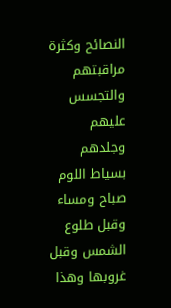النصائح وكثرة مراقبتهم والتجسس عليهم وجلدهم بسياط اللوم صباح ومساء وقبل طلوع الشمس وقبل غروبها وهذا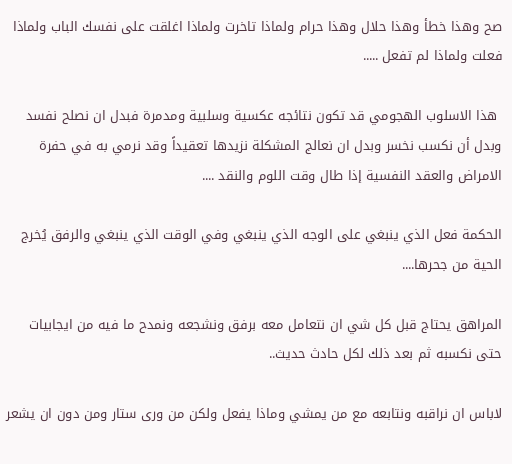صح وهذا خطأ وهذا حلال وهذا حرام ولماذا تاخرت ولماذا اغلقت على نفسك الباب ولماذا فعلت ولماذا لم تفعل .....

 هذا الاسلوب الهجومي قد تكون نتائجه عكسية وسلبية ومدمرة فبدل ان نصلح نفسد وبدل أن نكسب نخسر وبدل ان نعالج المشكلة نزيدها تعقيداً وقد نرمي به في حفرة الامراض والعقد النفسية إذا طال وقت اللوم والنقد ....

الحكمة فعل الذي ينبغي على الوجه الذي ينبغي وفي الوقت الذي ينبغي والرفق يُخرج الحية من جحرها....

المراهق يحتاج قبل كل شي ان نتعامل معه برفق ونشجعه ونمدح ما فيه من ايجابيات حتى نكسبه ثم بعد ذلك لكل حادث حديث..

لاباس ان نراقبه ونتابعه مع من يمشي وماذا يفعل ولكن من ورى ستار ومن دون ان يشعر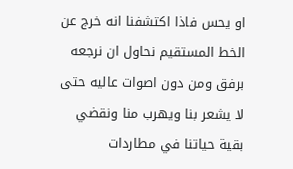او يحس فاذا اكتشفنا انه خرج عن الخط المستقيم نحاول ان نرجعه برفق ومن دون اصوات عاليه حتى لا يشعر بنا ويهرب منا ونقضي بقية حياتنا في مطاردات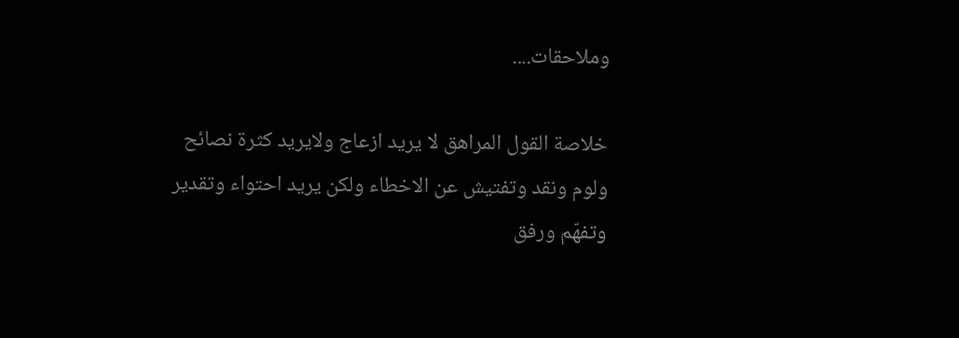وملاحقات....

خلاصة القول المراهق لا يريد ازعاج ولايريد كثرة نصائح ولوم ونقد وتفتيش عن الاخطاء ولكن يريد احتواء وتقدير وتفهّم ورفق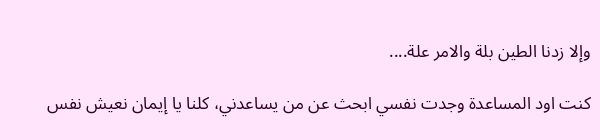وإلا زدنا الطين بلة والامر علة....

كنت اود المساعدة وجدت نفسي ابحث عن من يساعدني، كلنا يا إيمان نعيش نفس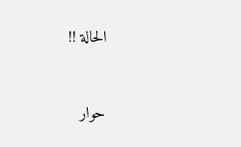الحالة !!


حوار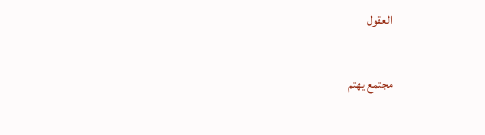العقول

مجتمع يهتم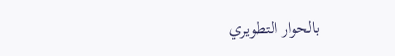بالحوار التطويري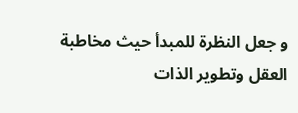و جعل النظرة للمبدأ حيث مخاطبة العقل وتطوير الذات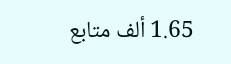1.65 ألف متابع